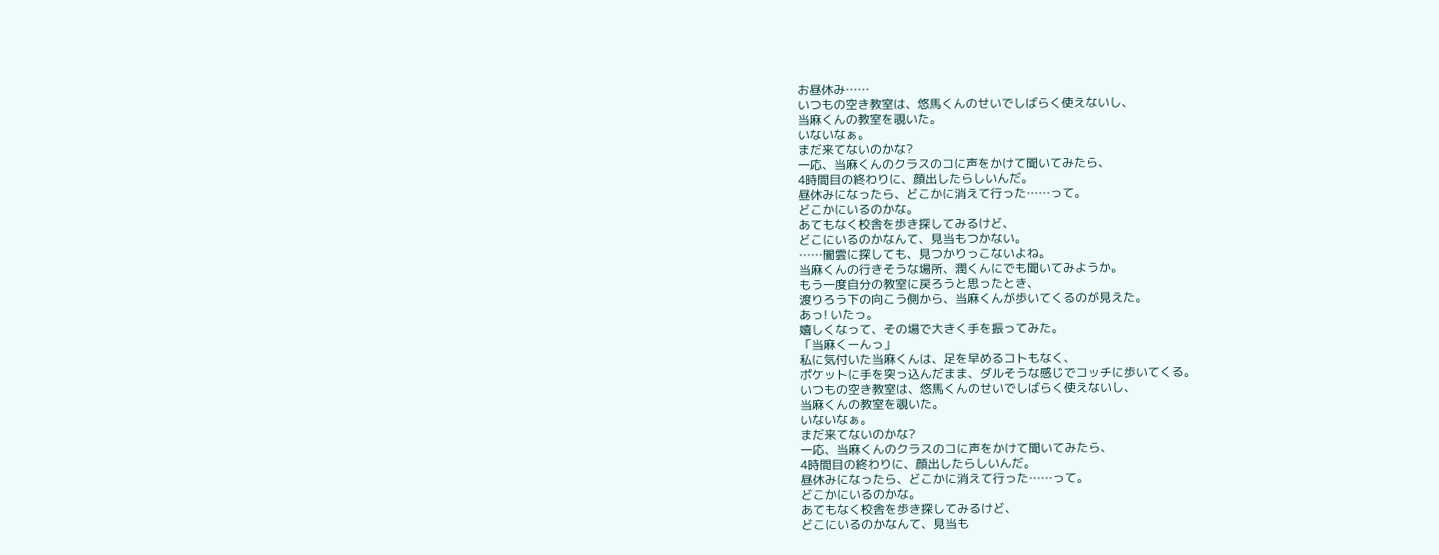お昼休み……
いつもの空き教室は、悠馬くんのせいでしばらく使えないし、
当麻くんの教室を覗いた。
いないなぁ。
まだ来てないのかな?
一応、当麻くんのクラスのコに声をかけて聞いてみたら、
4時間目の終わりに、顔出したらしいんだ。
昼休みになったら、どこかに消えて行った……って。
どこかにいるのかな。
あてもなく校舎を歩き探してみるけど、
どこにいるのかなんて、見当もつかない。
……闇雲に探しても、見つかりっこないよね。
当麻くんの行きそうな場所、潤くんにでも聞いてみようか。
もう一度自分の教室に戻ろうと思ったとき、
渡りろう下の向こう側から、当麻くんが歩いてくるのが見えた。
あっ! いたっ。
嬉しくなって、その場で大きく手を振ってみた。
「当麻くーんっ」
私に気付いた当麻くんは、足を早めるコトもなく、
ポケットに手を突っ込んだまま、ダルそうな感じでコッチに歩いてくる。
いつもの空き教室は、悠馬くんのせいでしばらく使えないし、
当麻くんの教室を覗いた。
いないなぁ。
まだ来てないのかな?
一応、当麻くんのクラスのコに声をかけて聞いてみたら、
4時間目の終わりに、顔出したらしいんだ。
昼休みになったら、どこかに消えて行った……って。
どこかにいるのかな。
あてもなく校舎を歩き探してみるけど、
どこにいるのかなんて、見当も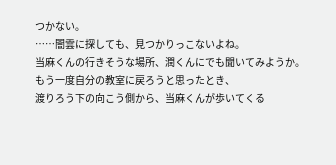つかない。
……闇雲に探しても、見つかりっこないよね。
当麻くんの行きそうな場所、潤くんにでも聞いてみようか。
もう一度自分の教室に戻ろうと思ったとき、
渡りろう下の向こう側から、当麻くんが歩いてくる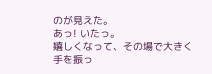のが見えた。
あっ! いたっ。
嬉しくなって、その場で大きく手を振っ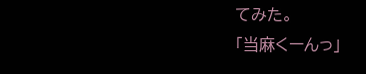てみた。
「当麻くーんっ」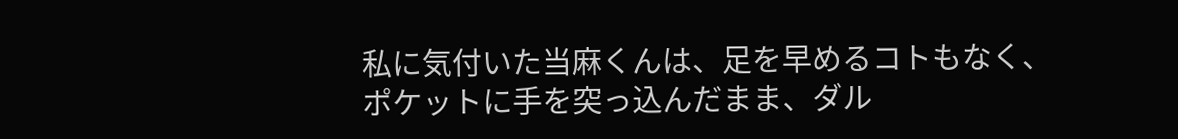私に気付いた当麻くんは、足を早めるコトもなく、
ポケットに手を突っ込んだまま、ダル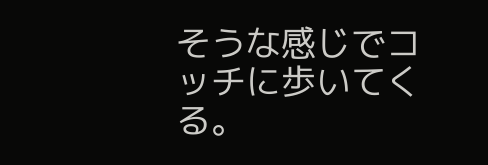そうな感じでコッチに歩いてくる。